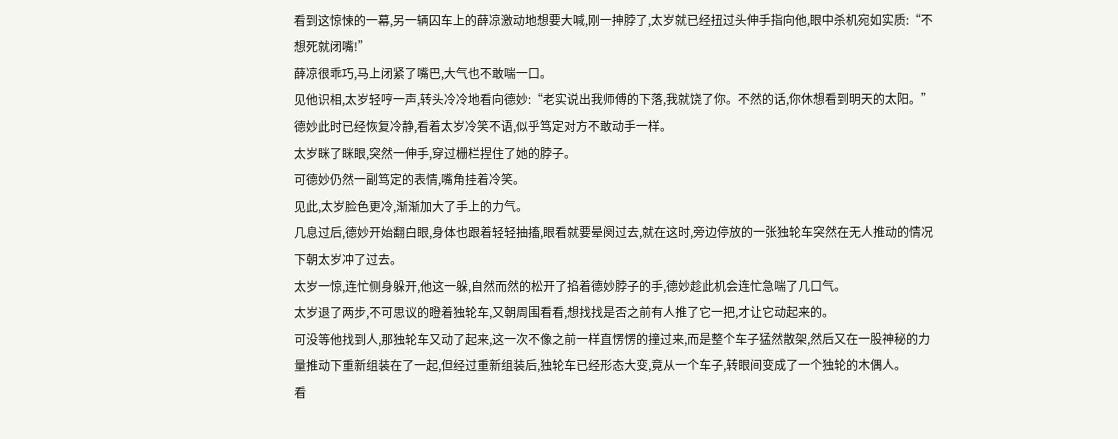看到这惊悚的一幕,另一辆囚车上的薛凉激动地想要大喊,刚一抻脖了,太岁就已经扭过头伸手指向他,眼中杀机宛如实质:“不想死就闭嘴!”
薛凉很乖巧,马上闭紧了嘴巴,大气也不敢喘一口。
见他识相,太岁轻哼一声,转头冷冷地看向德妙:“老实说出我师傅的下落,我就饶了你。不然的话,你休想看到明天的太阳。”
德妙此时已经恢复冷静,看着太岁冷笑不语,似乎笃定对方不敢动手一样。
太岁眯了眯眼,突然一伸手,穿过栅栏捏住了她的脖子。
可德妙仍然一副笃定的表情,嘴角挂着冷笑。
见此,太岁脸色更冷,渐渐加大了手上的力气。
几息过后,德妙开始翻白眼,身体也跟着轻轻抽搐,眼看就要晕阕过去,就在这时,旁边停放的一张独轮车突然在无人推动的情况下朝太岁冲了过去。
太岁一惊,连忙侧身躲开,他这一躲,自然而然的松开了掐着德妙脖子的手,德妙趁此机会连忙急喘了几口气。
太岁退了两步,不可思议的瞪着独轮车,又朝周围看看,想找找是否之前有人推了它一把,才让它动起来的。
可没等他找到人,那独轮车又动了起来,这一次不像之前一样直愣愣的撞过来,而是整个车子猛然散架,然后又在一股神秘的力量推动下重新组装在了一起,但经过重新组装后,独轮车已经形态大变,竟从一个车子,转眼间变成了一个独轮的木偶人。
看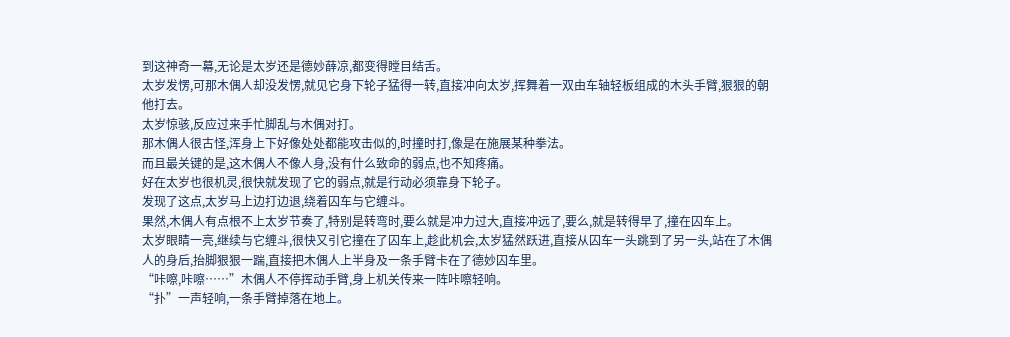到这神奇一幕,无论是太岁还是德妙薛凉,都变得瞠目结舌。
太岁发愣,可那木偶人却没发愣,就见它身下轮子猛得一转,直接冲向太岁,挥舞着一双由车轴轻板组成的木头手臂,狠狠的朝他打去。
太岁惊骇,反应过来手忙脚乱与木偶对打。
那木偶人很古怪,浑身上下好像处处都能攻击似的,时撞时打,像是在施展某种拳法。
而且最关键的是,这木偶人不像人身,没有什么致命的弱点,也不知疼痛。
好在太岁也很机灵,很快就发现了它的弱点,就是行动必须靠身下轮子。
发现了这点,太岁马上边打边退,绕着囚车与它缠斗。
果然,木偶人有点根不上太岁节奏了,特别是转弯时,要么就是冲力过大,直接冲远了,要么,就是转得早了,撞在囚车上。
太岁眼睛一亮,继续与它缠斗,很快又引它撞在了囚车上,趁此机会,太岁猛然跃进,直接从囚车一头跳到了另一头,站在了木偶人的身后,抬脚狠狠一踹,直接把木偶人上半身及一条手臂卡在了德妙囚车里。
“咔嚓,咔嚓……”木偶人不停挥动手臂,身上机关传来一阵咔嚓轻响。
“扑”一声轻响,一条手臂掉落在地上。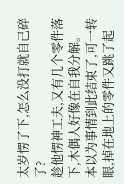太岁愣了下,怎么没打就自己碎了?
趁他愣神工夫,又有几个零件落下,木偶人好像在自我分解。
本以为事情到此结束了,可一转眼,掉在地上的零件又跳了起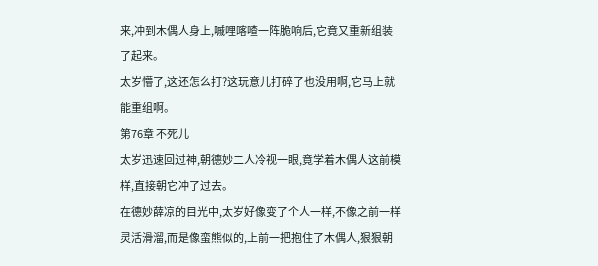来,冲到木偶人身上,嘁哩喀喳一阵脆响后,它竟又重新组装了起来。
太岁懵了,这还怎么打?这玩意儿打碎了也没用啊,它马上就能重组啊。
第76章 不死儿
太岁迅速回过神,朝德妙二人冷视一眼,竟学着木偶人这前模样,直接朝它冲了过去。
在德妙薛凉的目光中,太岁好像变了个人一样,不像之前一样灵活滑溜,而是像蛮熊似的,上前一把抱住了木偶人,狠狠朝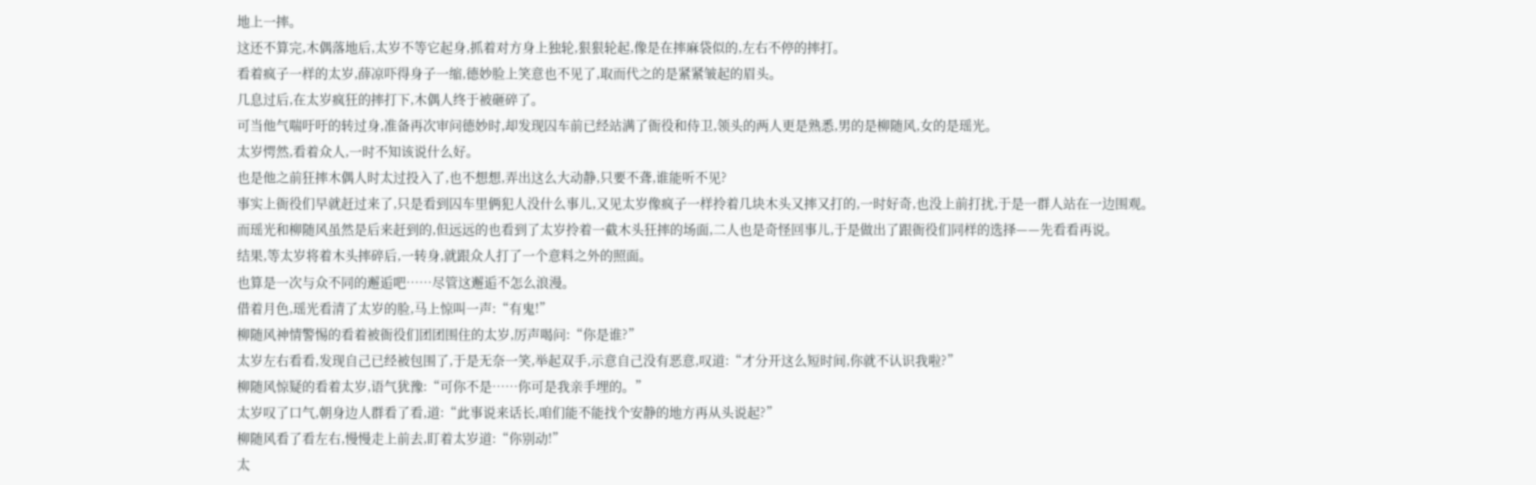地上一摔。
这还不算完,木偶落地后,太岁不等它起身,抓着对方身上独轮,狠狠轮起,像是在摔麻袋似的,左右不停的摔打。
看着疯子一样的太岁,薛凉吓得身子一缩,德妙脸上笑意也不见了,取而代之的是紧紧皱起的眉头。
几息过后,在太岁疯狂的摔打下,木偶人终于被砸碎了。
可当他气喘吁吁的转过身,准备再次审问德妙时,却发现囚车前已经站满了衙役和侍卫,领头的两人更是熟悉,男的是柳随风,女的是瑶光。
太岁愕然,看着众人,一时不知该说什么好。
也是他之前狂摔木偶人时太过投入了,也不想想,弄出这么大动静,只要不聋,谁能听不见?
事实上衙役们早就赶过来了,只是看到囚车里俩犯人没什么事儿,又见太岁像疯子一样拎着几块木头又摔又打的,一时好奇,也没上前打扰,于是一群人站在一边围观。
而瑶光和柳随风虽然是后来赶到的,但远远的也看到了太岁拎着一截木头狂摔的场面,二人也是奇怪回事儿,于是做出了跟衙役们同样的选择——先看看再说。
结果,等太岁将着木头摔碎后,一转身,就跟众人打了一个意料之外的照面。
也算是一次与众不同的邂逅吧……尽管这邂逅不怎么浪漫。
借着月色,瑶光看清了太岁的脸,马上惊叫一声:“有鬼!”
柳随风神情警惕的看着被衙役们团团围住的太岁,厉声喝问:“你是谁?”
太岁左右看看,发现自己已经被包围了,于是无奈一笑,举起双手,示意自己没有恶意,叹道:“才分开这么短时间,你就不认识我啦?”
柳随风惊疑的看着太岁,语气犹豫:“可你不是……你可是我亲手埋的。”
太岁叹了口气,朝身边人群看了看,道:“此事说来话长,咱们能不能找个安静的地方再从头说起?”
柳随风看了看左右,慢慢走上前去,盯着太岁道:“你别动!”
太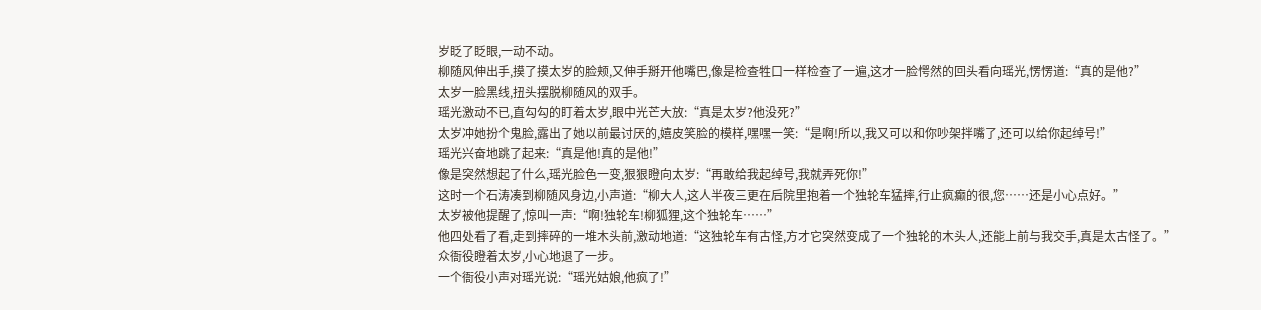岁眨了眨眼,一动不动。
柳随风伸出手,摸了摸太岁的脸颊,又伸手掰开他嘴巴,像是检查牲口一样检查了一遍,这才一脸愕然的回头看向瑶光,愣愣道:“真的是他?”
太岁一脸黑线,扭头摆脱柳随风的双手。
瑶光激动不已,直勾勾的盯着太岁,眼中光芒大放:“真是太岁?他没死?”
太岁冲她扮个鬼脸,露出了她以前最讨厌的,嬉皮笑脸的模样,嘿嘿一笑:“是啊!所以,我又可以和你吵架拌嘴了,还可以给你起绰号!”
瑶光兴奋地跳了起来:“真是他!真的是他!”
像是突然想起了什么,瑶光脸色一变,狠狠瞪向太岁:“再敢给我起绰号,我就弄死你!”
这时一个石涛凑到柳随风身边,小声道:“柳大人,这人半夜三更在后院里抱着一个独轮车猛摔,行止疯癫的很,您……还是小心点好。”
太岁被他提醒了,惊叫一声:“啊!独轮车!柳狐狸,这个独轮车……”
他四处看了看,走到摔碎的一堆木头前,激动地道:“这独轮车有古怪,方才它突然变成了一个独轮的木头人,还能上前与我交手,真是太古怪了。”
众衙役瞪着太岁,小心地退了一步。
一个衙役小声对瑶光说:“瑶光姑娘,他疯了!”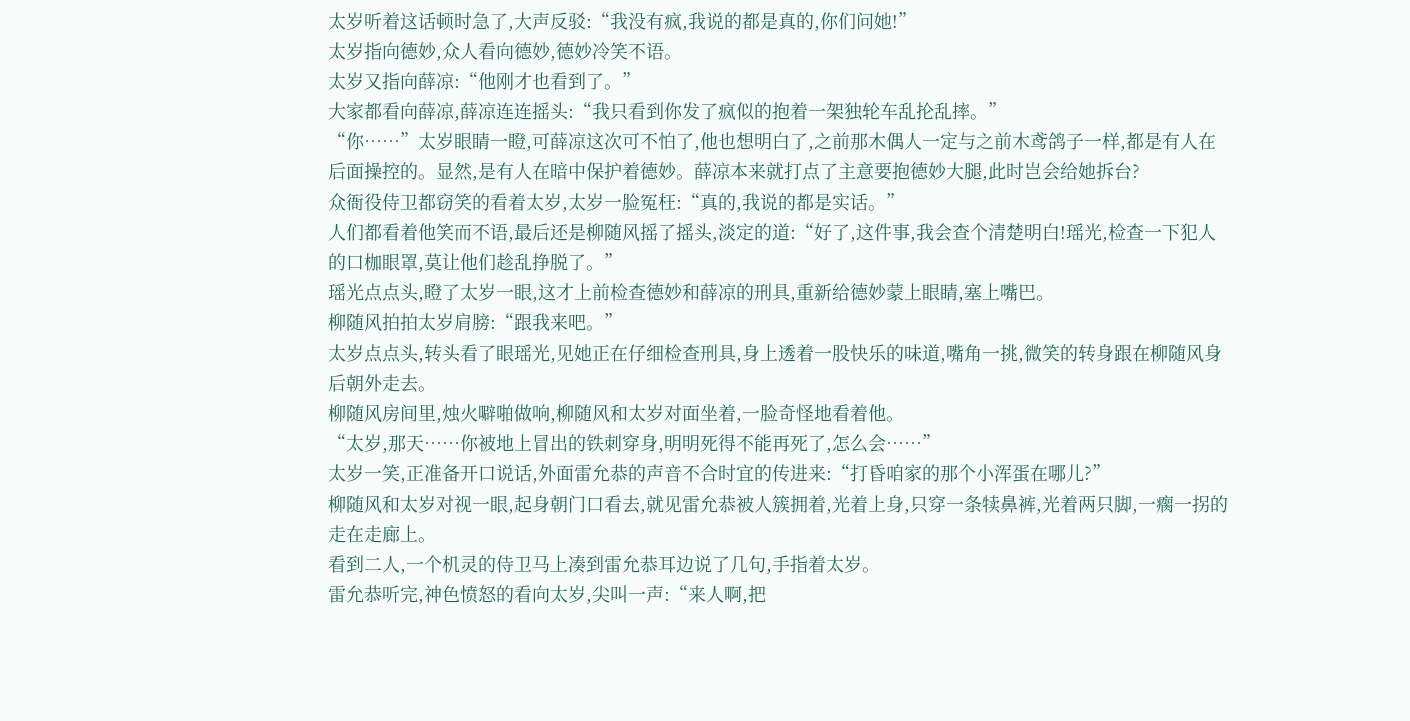太岁听着这话顿时急了,大声反驳:“我没有疯,我说的都是真的,你们问她!”
太岁指向德妙,众人看向德妙,德妙冷笑不语。
太岁又指向薛凉:“他刚才也看到了。”
大家都看向薛凉,薛凉连连摇头:“我只看到你发了疯似的抱着一架独轮车乱抡乱摔。”
“你……”太岁眼睛一瞪,可薛凉这次可不怕了,他也想明白了,之前那木偶人一定与之前木鸢鸽子一样,都是有人在后面操控的。显然,是有人在暗中保护着德妙。薛凉本来就打点了主意要抱德妙大腿,此时岂会给她拆台?
众衙役侍卫都窃笑的看着太岁,太岁一脸冤枉:“真的,我说的都是实话。”
人们都看着他笑而不语,最后还是柳随风摇了摇头,淡定的道:“好了,这件事,我会查个清楚明白!瑶光,检查一下犯人的口枷眼罩,莫让他们趁乱挣脱了。”
瑶光点点头,瞪了太岁一眼,这才上前检查德妙和薛凉的刑具,重新给德妙蒙上眼睛,塞上嘴巴。
柳随风拍拍太岁肩膀:“跟我来吧。”
太岁点点头,转头看了眼瑶光,见她正在仔细检查刑具,身上透着一股快乐的味道,嘴角一挑,微笑的转身跟在柳随风身后朝外走去。
柳随风房间里,烛火噼啪做响,柳随风和太岁对面坐着,一脸奇怪地看着他。
“太岁,那天……你被地上冒出的铁刺穿身,明明死得不能再死了,怎么会……”
太岁一笑,正准备开口说话,外面雷允恭的声音不合时宜的传进来:“打昏咱家的那个小浑蛋在哪儿?”
柳随风和太岁对视一眼,起身朝门口看去,就见雷允恭被人簇拥着,光着上身,只穿一条犊鼻裤,光着两只脚,一瘸一拐的走在走廊上。
看到二人,一个机灵的侍卫马上凑到雷允恭耳边说了几句,手指着太岁。
雷允恭听完,神色愤怒的看向太岁,尖叫一声:“来人啊,把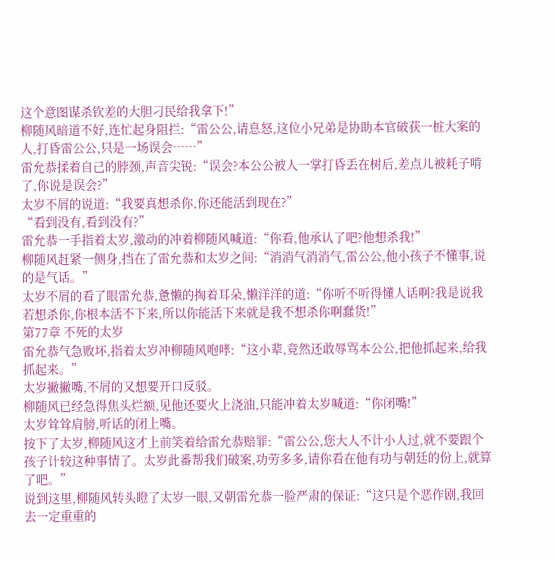这个意图谋杀钦差的大胆刁民给我拿下!”
柳随风暗道不好,连忙起身阻拦:“雷公公,请息怒,这位小兄弟是协助本官破获一桩大案的人,打昏雷公公,只是一场误会……”
雷允恭揉着自己的脖颈,声音尖锐:“误会?本公公被人一掌打昏丢在树后,差点儿被耗子啃了,你说是误会?”
太岁不屑的说道:“我要真想杀你,你还能活到现在?”
“看到没有,看到没有?”
雷允恭一手指着太岁,激动的冲着柳随风喊道:“你看,他承认了吧?他想杀我!”
柳随风赶紧一侧身,挡在了雷允恭和太岁之间:“消消气消消气,雷公公,他小孩子不懂事,说的是气话。”
太岁不屑的看了眼雷允恭,惫懒的掏着耳朵,懒洋洋的道:“你听不听得懂人话啊?我是说我若想杀你,你根本活不下来,所以你能活下来就是我不想杀你啊蠢货!”
第77章 不死的太岁
雷允恭气急败坏,指着太岁冲柳随风咆哮:“这小辈,竟然还敢辱骂本公公,把他抓起来,给我抓起来。”
太岁撇撇嘴,不屑的又想要开口反驳。
柳随风已经急得焦头烂额,见他还要火上浇油,只能冲着太岁喊道:“你闭嘴!”
太岁耸耸肩膀,听话的闭上嘴。
按下了太岁,柳随风这才上前笑着给雷允恭赔罪:“雷公公,您大人不计小人过,就不要跟个孩子计较这种事情了。太岁此番帮我们破案,功劳多多,请你看在他有功与朝廷的份上,就算了吧。”
说到这里,柳随风转头瞪了太岁一眼,又朝雷允恭一脸严肃的保证:“这只是个恶作剧,我回去一定重重的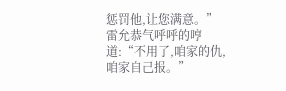惩罚他,让您满意。”
雷允恭气呼呼的哼道:“不用了,咱家的仇,咱家自己报。”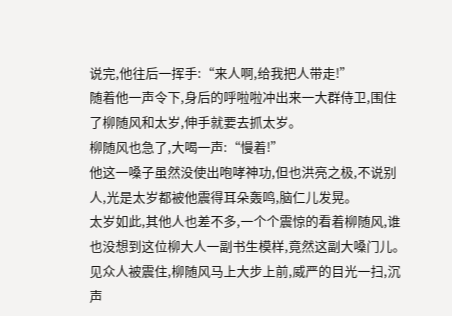说完,他往后一挥手:“来人啊,给我把人带走!”
随着他一声令下,身后的呼啦啦冲出来一大群侍卫,围住了柳随风和太岁,伸手就要去抓太岁。
柳随风也急了,大喝一声:“慢着!”
他这一嗓子虽然没使出咆哮神功,但也洪亮之极,不说别人,光是太岁都被他震得耳朵轰鸣,脑仁儿发晃。
太岁如此,其他人也差不多,一个个震惊的看着柳随风,谁也没想到这位柳大人一副书生模样,竟然这副大嗓门儿。
见众人被震住,柳随风马上大步上前,威严的目光一扫,沉声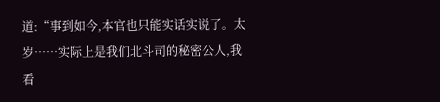道:“事到如今,本官也只能实话实说了。太岁……实际上是我们北斗司的秘密公人,我看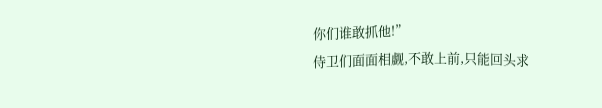你们谁敢抓他!”
侍卫们面面相觑,不敢上前,只能回头求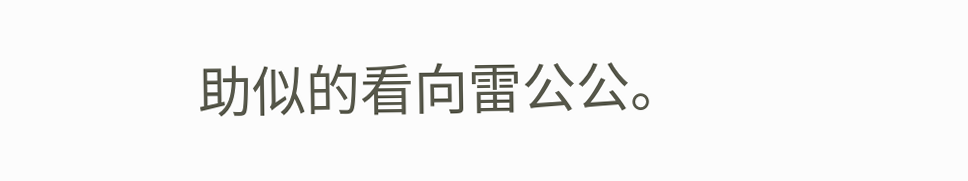助似的看向雷公公。